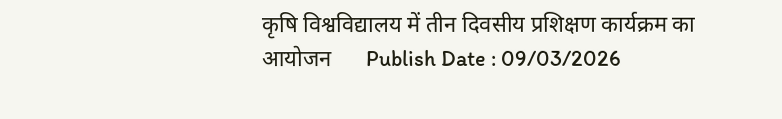कृषि विश्वविद्यालय में तीन दिवसीय प्रशिक्षण कार्यक्रम का आयोजन      Publish Date : 09/03/2026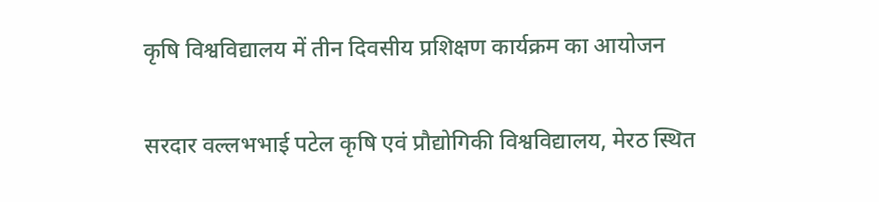कृषि विश्वविद्यालय में तीन दिवसीय प्रशिक्षण कार्यक्रम का आयोजन

सरदार वल्लभभाई पटेल कृषि एवं प्रौद्योगिकी विश्वविद्यालय, मेरठ स्थित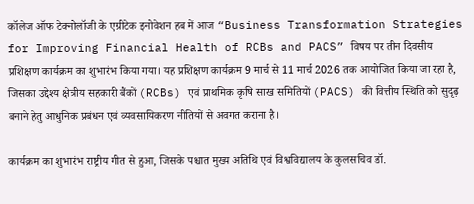कॉलेज ऑफ टेक्नोलॉजी के एग्रीटेक इनोवेशन हब में आज “Business Transformation Strategies for Improving Financial Health of RCBs and PACS” विषय पर तीन दिवसीय प्रशिक्षण कार्यक्रम का शुभारंभ किया गया। यह प्रशिक्षण कार्यक्रम 9 मार्च से 11 मार्च 2026 तक आयोजित किया जा रहा है, जिसका उद्देश्य क्षेत्रीय सहकारी बैंकों (RCBs) एवं प्राथमिक कृषि साख समितियों (PACS) की वित्तीय स्थिति को सुदृढ़ बनाने हेतु आधुनिक प्रबंधन एवं व्यवसायिकरण नीतियों से अवगत कराना है।

कार्यक्रम का शुभारंभ राष्ट्रीय गीत से हुआ, जिसके पश्चात मुख्य अतिथि एवं विश्वविद्यालय के कुलसचिव डॉ.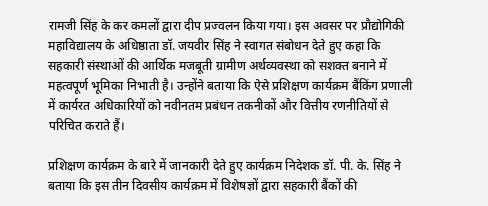रामजी सिंह के कर कमलों द्वारा दीप प्रज्वलन किया गया। इस अवसर पर प्रौद्योगिकी महाविद्यालय के अधिष्ठाता डॉ. जयवीर सिंह ने स्वागत संबोधन देते हुए कहा कि सहकारी संस्थाओं की आर्थिक मजबूती ग्रामीण अर्थव्यवस्था को सशक्त बनाने में महत्वपूर्ण भूमिका निभाती है। उन्होंने बताया कि ऐसे प्रशिक्षण कार्यक्रम बैंकिंग प्रणाली में कार्यरत अधिकारियों को नवीनतम प्रबंधन तकनीकों और वित्तीय रणनीतियों से परिचित कराते हैं।

प्रशिक्षण कार्यक्रम के बारे में जानकारी देते हुए कार्यक्रम निदेशक डॉ. पी. के. सिंह ने बताया कि इस तीन दिवसीय कार्यक्रम में विशेषज्ञों द्वारा सहकारी बैंकों की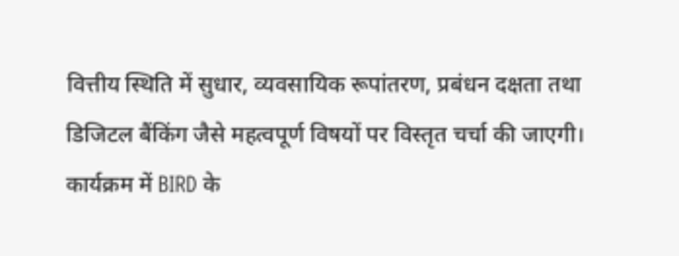वित्तीय स्थिति में सुधार, व्यवसायिक रूपांतरण, प्रबंधन दक्षता तथा डिजिटल बैंकिंग जैसे महत्वपूर्ण विषयों पर विस्तृत चर्चा की जाएगी। कार्यक्रम में BIRD के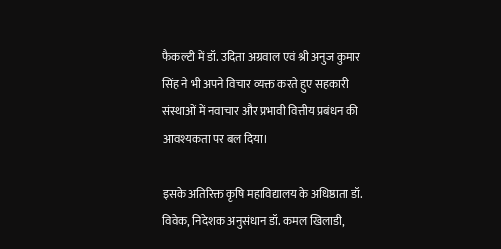फैकल्टी में डॉ. उदिता अग्रवाल एवं श्री अनुज कुमार सिंह ने भी अपने विचार व्यक्त करते हुए सहकारी संस्थाओं में नवाचार और प्रभावी वित्तीय प्रबंधन की आवश्यकता पर बल दिया।

इसके अतिरिक्त कृषि महाविद्यालय के अधिष्ठाता डॉ. विवेक, निदेशक अनुसंधान डॉ. कमल खिलाडी,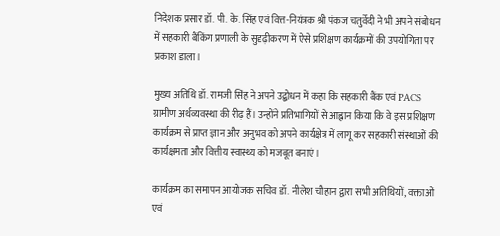निदेशक प्रसार डॉ. पी. के. सिंह एवं वित्त-नियंत्रक श्री पंकज चतुर्वेदी ने भी अपने संबोधन में सहकारी बैंकिंग प्रणाली के सुदृढ़ीकरण में ऐसे प्रशिक्षण कार्यक्रमों की उपयोगिता पर प्रकाश डाला।

मुख्य अतिथि डॉ. रामजी सिंह ने अपने उद्बोधन में कहा कि सहकारी बैंक एवं PACS ग्रामीण अर्थव्यवस्था की रीढ़ हैं। उन्होंने प्रतिभागियों से आह्वान किया कि वे इस प्रशिक्षण कार्यक्रम से प्राप्त ज्ञान और अनुभव को अपने कार्यक्षेत्र में लागू कर सहकारी संस्थाओं की कार्यक्षमता और वित्तीय स्वास्थ्य को मजबूत बनाएं।

कार्यक्रम का समापन आयोजक सचिव डॉ. नीलेश चौहान द्वारा सभी अतिथियों, वक्ताओं एवं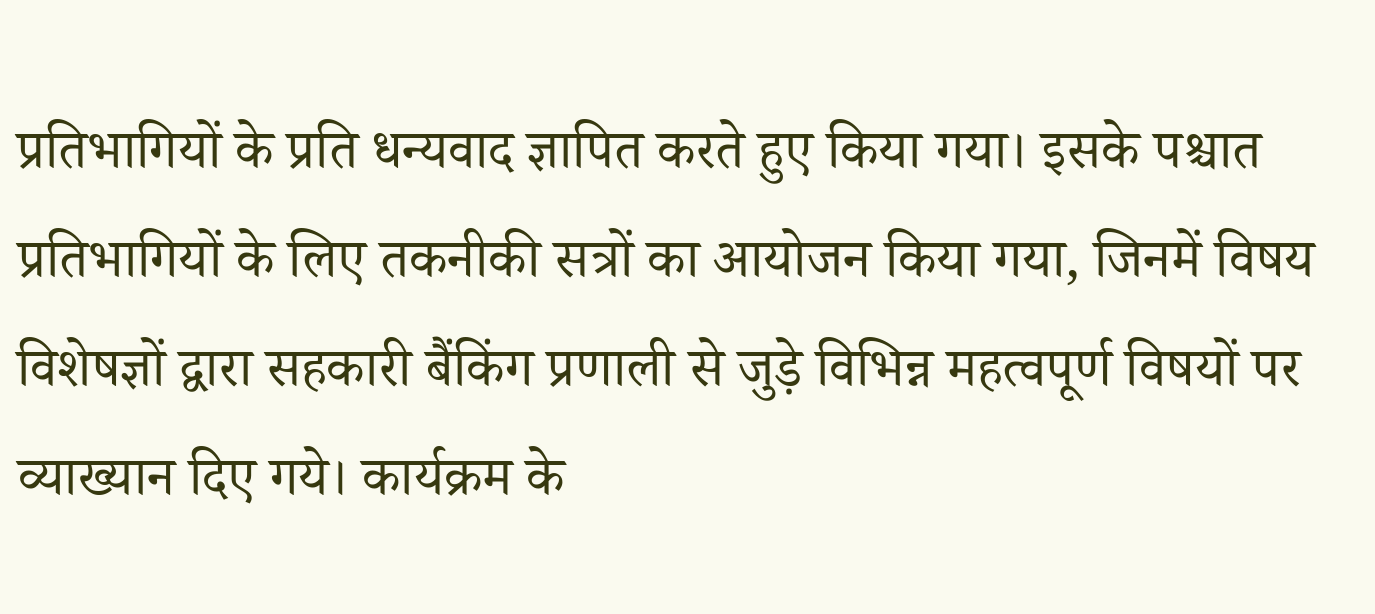प्रतिभागियों के प्रति धन्यवाद ज्ञापित करते हुए किया गया। इसके पश्चात प्रतिभागियों के लिए तकनीकी सत्रों का आयोजन किया गया, जिनमें विषय विशेषज्ञों द्वारा सहकारी बैंकिंग प्रणाली से जुड़े विभिन्न महत्वपूर्ण विषयों पर व्याख्यान दिए गये। कार्यक्रम के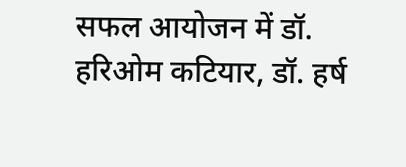सफल आयोजन में डॉ. हरिओम कटियार, डॉ. हर्ष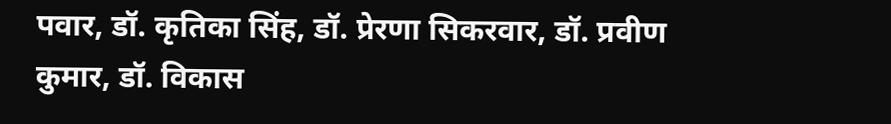पवार, डॉ. कृतिका सिंह, डॉ. प्रेरणा सिकरवार, डॉ. प्रवीण कुमार, डॉ. विकास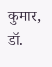कुमार, डॉ.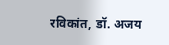रविकांत, डॉ. अजय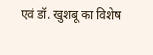एवं डॉ. खुशबू का विशेष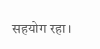सहयोग रहा।